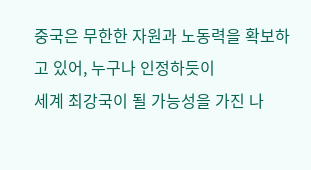중국은 무한한 자원과 노동력을 확보하고 있어, 누구나 인정하듯이
세계 최강국이 될 가능성을 가진 나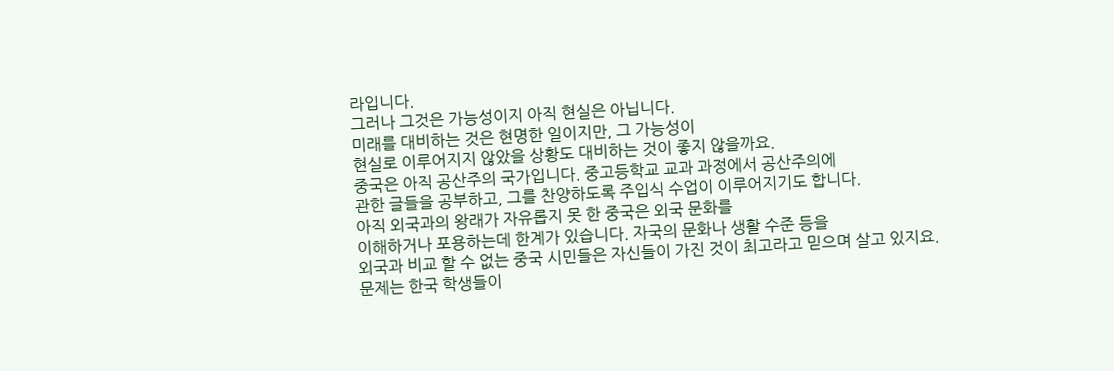라입니다.
그러나 그것은 가능성이지 아직 현실은 아닙니다.
미래를 대비하는 것은 현명한 일이지만, 그 가능성이
현실로 이루어지지 않았을 상황도 대비하는 것이 좋지 않을까요.
중국은 아직 공산주의 국가입니다. 중고등학교 교과 과정에서 공산주의에
관한 글들을 공부하고, 그를 찬양하도록 주입식 수업이 이루어지기도 합니다.
아직 외국과의 왕래가 자유롭지 못 한 중국은 외국 문화를
이해하거나 포용하는데 한계가 있습니다. 자국의 문화나 생활 수준 등을
외국과 비교 할 수 없는 중국 시민들은 자신들이 가진 것이 최고라고 믿으며 살고 있지요.
문제는 한국 학생들이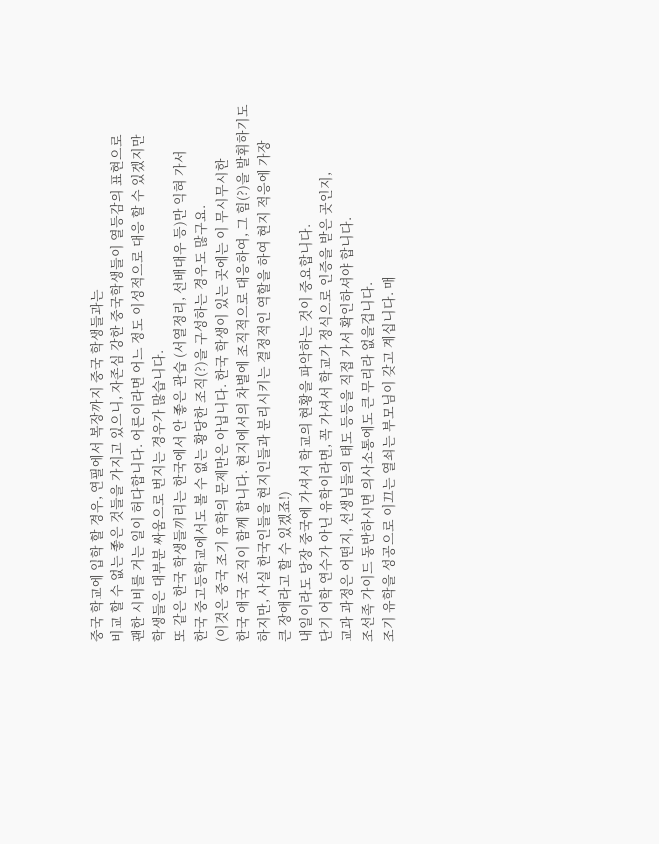중국 학교에 입학 할 경우, 연필에서 복장까지 중국 학생들과는
비교 할 수 없는 좋은 것들을 가지고 있으니, 자존심 강한 중국학생들이 열등감의 표현으로
괜한 시비를 거는 일이 허다합니다. 어른이라면 어느 정도 이성적으로 대응 할 수 있겠지만
학생들은 대부분 싸움으로 번지는 경우가 많습니다.
또 같은 한국 학생들끼리는 한국에서 안 좋은 관습 (서열정리, 선배대우 등)만 익혀 가서
한국 중고등학교에서도 볼 수 없는 황당한 조직(?)을 구성하는 경우도 많구요.
(이것은 중국 조기 유학의 문제만은 아닙니다. 한국 학생이 있는 곳에는 이 무시무시한
한국 애국 조직이 함께 합니다. 현지에서의 차별에 조직적으로 대응하여, 그 힘(?)을 발휘하기도
하지만, 사실 한국인들을 현지인들과 분리시키는 결정적인 역할을 하여 현지 적응에 가장
큰 장애라고 할 수 있겠죠!)
내일이라도 당장 중국에 가셔서 학교의 현황을 파악하는 것이 중요합니다.
단기 어학 연수가 아닌 유학이라면, 꼭 가셔서 학교가 정식으로 인증을 받은 곳인지,
교과 과정은 어떤지, 선생님들의 태도 등등을 직접 가서 확인하셔야 합니다.
조선족 가이드 동반하시면 의사소통에도 큰 무리라 없을겁니다.
조기 유학을 성공으로 이끄는 열쇠는 부모님이 갖고 계십니다. 매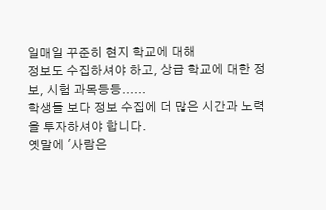일매일 꾸준히 현지 학교에 대해
정보도 수집하셔야 하고, 상급 학교에 대한 정보, 시험 과목등등......
학생들 보다 정보 수집에 더 많은 시간과 노력을 투자하셔야 합니다.
옛말에 '사람은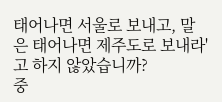태어나면 서울로 보내고, 말은 태어나면 제주도로 보내라'고 하지 않았습니까?
중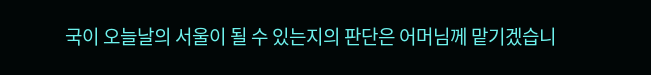국이 오늘날의 서울이 될 수 있는지의 판단은 어머님께 맡기겠습니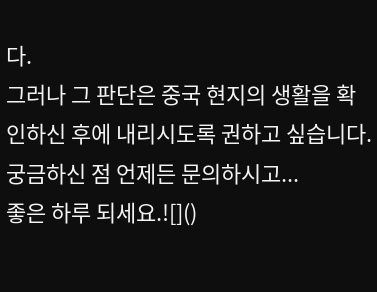다.
그러나 그 판단은 중국 현지의 생활을 확인하신 후에 내리시도록 권하고 싶습니다.
궁금하신 점 언제든 문의하시고...
좋은 하루 되세요.![]()